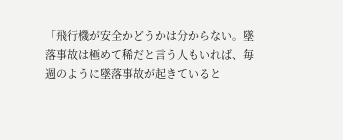「飛行機が安全かどうかは分からない。墜落事故は極めて稀だと言う人もいれば、毎週のように墜落事故が起きていると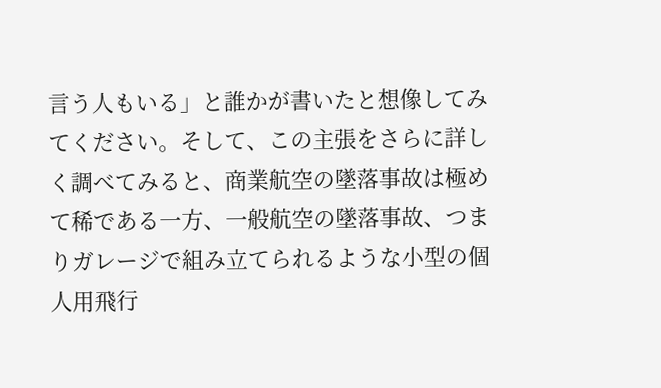言う人もいる」と誰かが書いたと想像してみてください。そして、この主張をさらに詳しく調べてみると、商業航空の墜落事故は極めて稀である一方、一般航空の墜落事故、つまりガレージで組み立てられるような小型の個人用飛行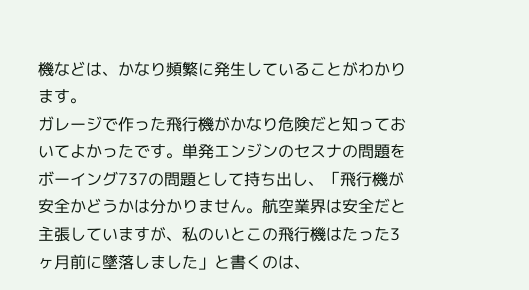機などは、かなり頻繁に発生していることがわかります。
ガレージで作った飛行機がかなり危険だと知っておいてよかったです。単発エンジンのセスナの問題をボーイング737の問題として持ち出し、「飛行機が安全かどうかは分かりません。航空業界は安全だと主張していますが、私のいとこの飛行機はたった3ヶ月前に墜落しました」と書くのは、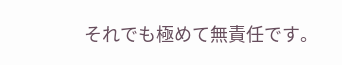それでも極めて無責任です。